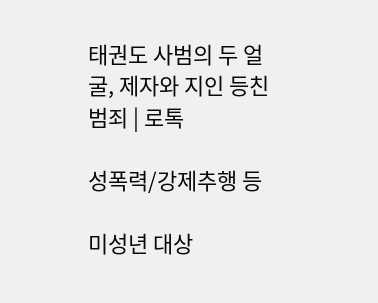태권도 사범의 두 얼굴, 제자와 지인 등친 범죄 | 로톡

성폭력/강제추행 등

미성년 대상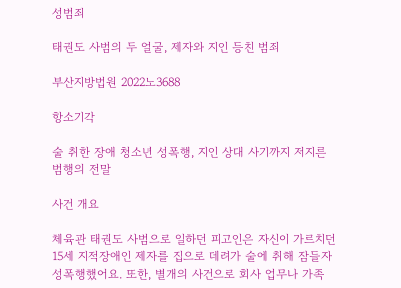성범죄

태권도 사범의 두 얼굴, 제자와 지인 등친 범죄

부산지방법원 2022노3688

항소기각

술 취한 장애 청소년 성폭행, 지인 상대 사기까지 저지른 범행의 전말

사건 개요

체육관 태권도 사범으로 일하던 피고인은 자신이 가르치던 15세 지적장애인 제자를 집으로 데려가 술에 취해 잠들자 성폭행했어요. 또한, 별개의 사건으로 회사 업무나 가족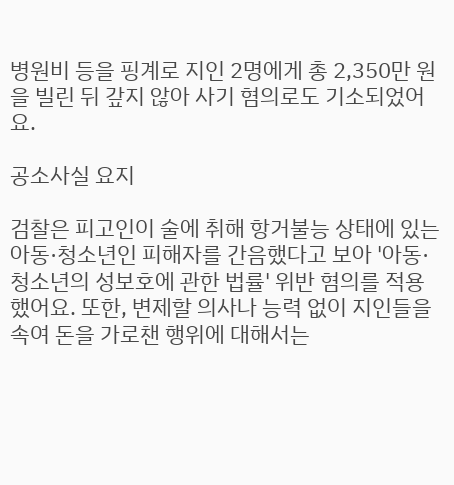병원비 등을 핑계로 지인 2명에게 총 2,350만 원을 빌린 뒤 갚지 않아 사기 혐의로도 기소되었어요.

공소사실 요지

검찰은 피고인이 술에 취해 항거불능 상태에 있는 아동·청소년인 피해자를 간음했다고 보아 '아동·청소년의 성보호에 관한 법률' 위반 혐의를 적용했어요. 또한, 변제할 의사나 능력 없이 지인들을 속여 돈을 가로챈 행위에 대해서는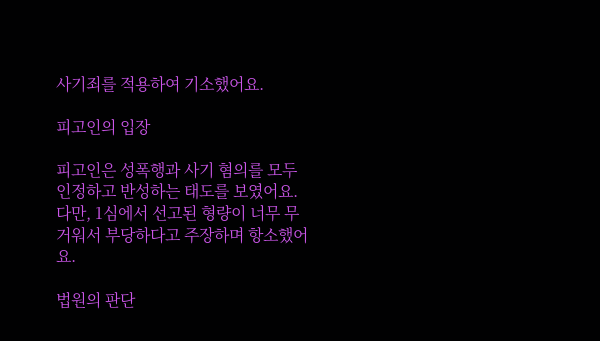사기죄를 적용하여 기소했어요.

피고인의 입장

피고인은 성폭행과 사기 혐의를 모두 인정하고 반성하는 태도를 보였어요. 다만, 1심에서 선고된 형량이 너무 무거워서 부당하다고 주장하며 항소했어요.

법원의 판단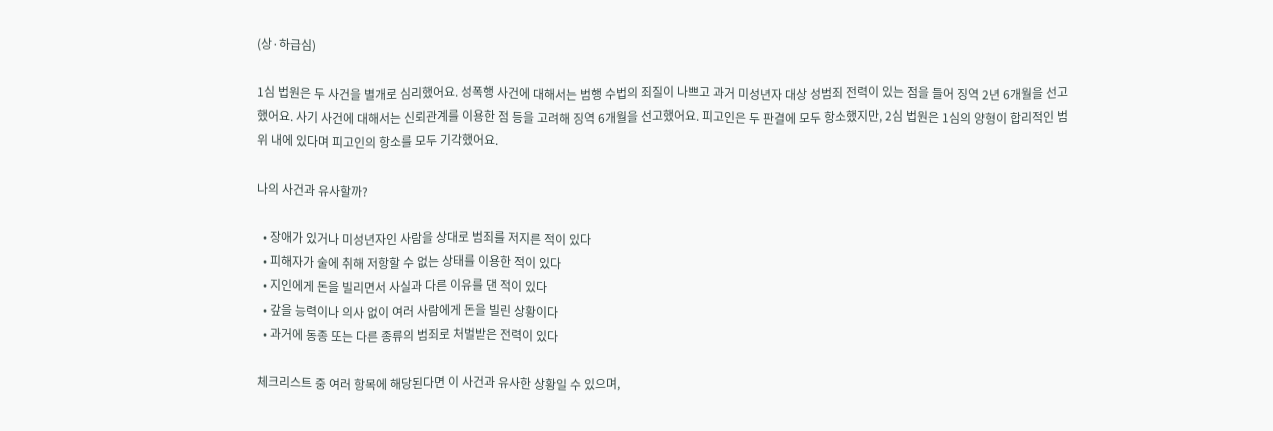(상·하급심)

1심 법원은 두 사건을 별개로 심리했어요. 성폭행 사건에 대해서는 범행 수법의 죄질이 나쁘고 과거 미성년자 대상 성범죄 전력이 있는 점을 들어 징역 2년 6개월을 선고했어요. 사기 사건에 대해서는 신뢰관계를 이용한 점 등을 고려해 징역 6개월을 선고했어요. 피고인은 두 판결에 모두 항소했지만, 2심 법원은 1심의 양형이 합리적인 범위 내에 있다며 피고인의 항소를 모두 기각했어요.

나의 사건과 유사할까?

  • 장애가 있거나 미성년자인 사람을 상대로 범죄를 저지른 적이 있다
  • 피해자가 술에 취해 저항할 수 없는 상태를 이용한 적이 있다
  • 지인에게 돈을 빌리면서 사실과 다른 이유를 댄 적이 있다
  • 갚을 능력이나 의사 없이 여러 사람에게 돈을 빌린 상황이다
  • 과거에 동종 또는 다른 종류의 범죄로 처벌받은 전력이 있다

체크리스트 중 여러 항목에 해당된다면 이 사건과 유사한 상황일 수 있으며,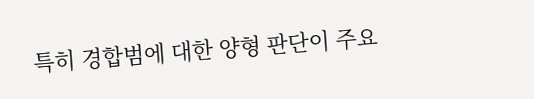특히 경합범에 대한 양형 판단이 주요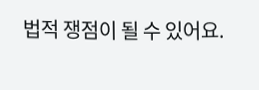법적 쟁점이 될 수 있어요.